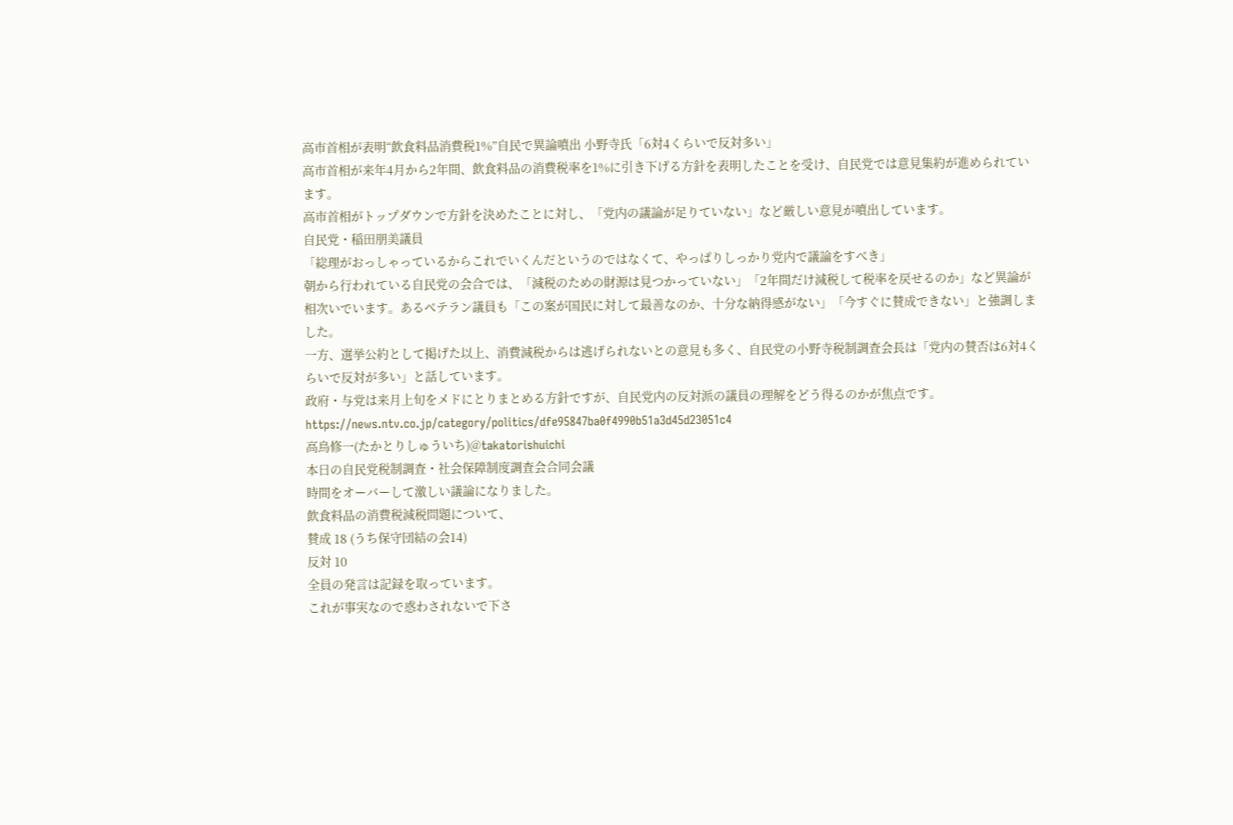高市首相が表明“飲食料品消費税1%”自民で異論噴出 小野寺氏「6対4くらいで反対多い」
高市首相が来年4月から2年間、飲食料品の消費税率を1%に引き下げる方針を表明したことを受け、自民党では意見集約が進められています。
高市首相がトップダウンで方針を決めたことに対し、「党内の議論が足りていない」など厳しい意見が噴出しています。
自民党・稲田朋美議員
「総理がおっしゃっているからこれでいくんだというのではなくて、やっぱりしっかり党内で議論をすべき」
朝から行われている自民党の会合では、「減税のための財源は見つかっていない」「2年間だけ減税して税率を戻せるのか」など異論が相次いでいます。あるベテラン議員も「この案が国民に対して最善なのか、十分な納得感がない」「今すぐに賛成できない」と強調しました。
一方、選挙公約として掲げた以上、消費減税からは逃げられないとの意見も多く、自民党の小野寺税制調査会長は「党内の賛否は6対4くらいで反対が多い」と話しています。
政府・与党は来月上旬をメドにとりまとめる方針ですが、自民党内の反対派の議員の理解をどう得るのかが焦点です。
https://news.ntv.co.jp/category/politics/dfe95847ba0f4990b51a3d45d23051c4
高鳥修一(たかとりしゅういち)@takatorishuichi
本日の自民党税制調査・社会保障制度調査会合同会議
時間をオーバーして激しい議論になりました。
飲食料品の消費税減税問題について、
賛成 18 (うち保守団結の会14)
反対 10
全員の発言は記録を取っています。
これが事実なので惑わされないで下さ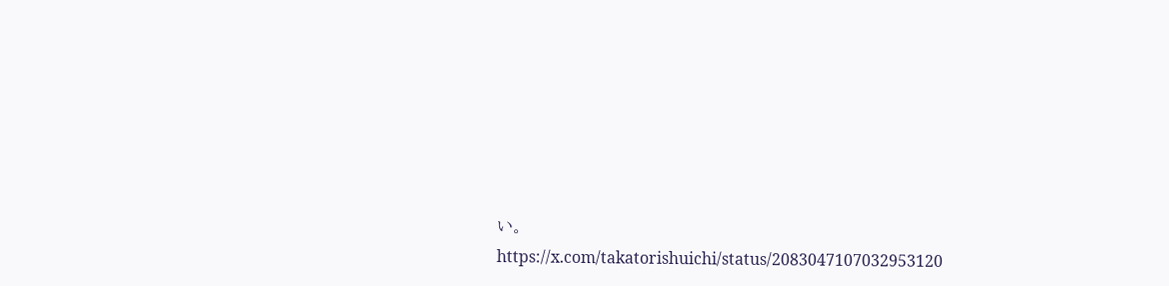い。
https://x.com/takatorishuichi/status/2083047107032953120